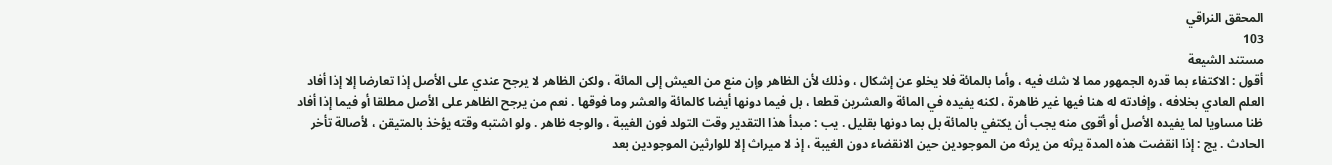المحقق النراقي
103
مستند الشيعة
أقول : الاكتفاء بما قدره الجمهور مما لا شك فيه ، وأما بالمائة فلا يخلو عن إشكال ، وذلك لأن الظاهر وإن منع من العيش إلى المائة ، ولكن الظاهر لا يرجح عندي على الأصل إذا تعارضا إلا إذا أفاد العلم العادي بخلافه ، وإفادته له هنا فيها غير ظاهرة ، لكنه يفيده في المائة والعشرين قطعا ، بل فيما دونها أيضا كالمائة والعشر وما فوقها . نعم من يرجح الظاهر على الأصل مطلقا أو فيما إذا أفاد ظنا مساويا لما يفيده الأصل أو أقوى منه يجب أن يكتفي بالمائة بل بما دونها بقليل . يب : مبدأ هذا التقدير وقت التولد فون الغيبة ، والوجه ظاهر . ولو اشتبه وقته يؤخذ بالمتيقن ، لأصالة تأخر الحادث . يج : إذا انقضت هذه المدة يرثه من يرثه من الموجودين حين الانقضاء دون الغيبة ، إذ لا ميراث إلا للوارثين الموجودين بعد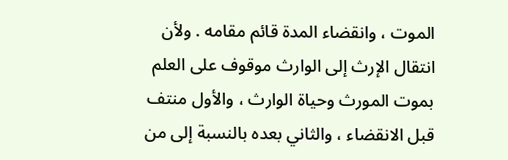الموت ، وانقضاء المدة قائم مقامه . ولأن انتقال الإرث إلى الوارث موقوف على العلم بموت المورث وحياة الوارث ، والأول منتف قبل الانقضاء ، والثاني بعده بالنسبة إلى من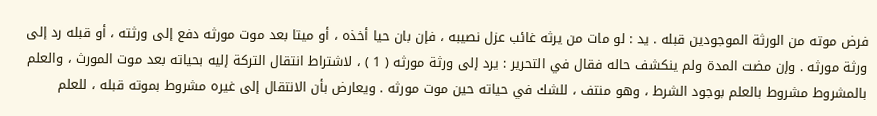فرض موته من الورثة الموجودين قبله . يد : لو مات من يرثه غائب عزل نصيبه ، فإن بان حيا أخذه ، أو ميتا بعد موت مورثه دفع إلى ورثته ، أو قبله رد إلى ورثة مورثه . وإن مضت المدة ولم ينكشف حاله فقال في التحرير : يرد إلى ورثة مورثه ( 1 ) ، لاشتراط انتقال التركة إليه بحياته بعد موت المورث ، والعلم بالمشروط مشروط بالعلم بوجود الشرط ، وهو منتف ، للشك في حياته حين موت مورثه . ويعارض بأن الانتقال إلى غيره مشروط بموته قبله ، للعلم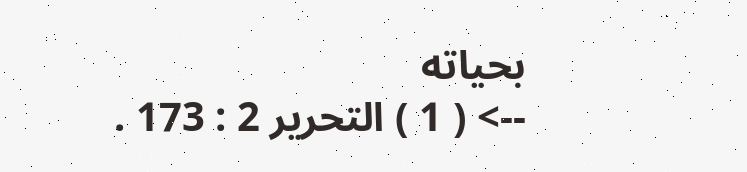بحياته
--> ( 1 ) التحرير 2 : 173 .